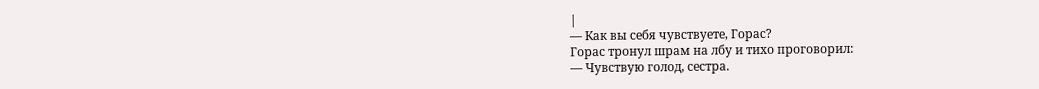|
— Как вы себя чувствуете, Горас?
Горас тронул шрам на лбу и тихо проговорил:
— Чувствую голод, сестра.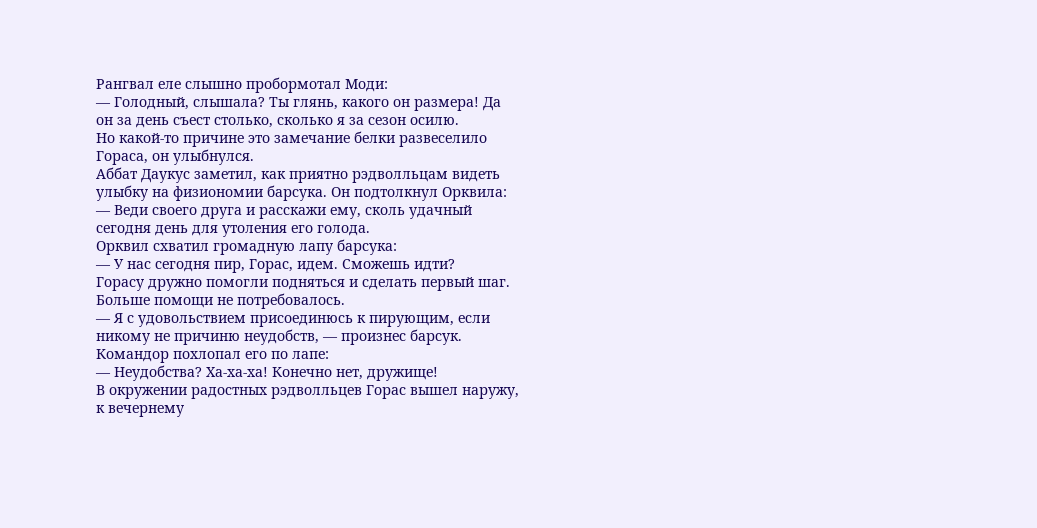Рангвал еле слышно пробормотал Моди:
— Голодный, слышала? Ты глянь, какого он размера! Да он за день съест столько, сколько я за сезон осилю.
Но какой-то причине это замечание белки развеселило Гораса, он улыбнулся.
Аббат Даукус заметил, как приятно рэдволльцам видеть улыбку на физиономии барсука. Он подтолкнул Орквила:
— Веди своего друга и расскажи ему, сколь удачный сегодня день для утоления его голода.
Орквил схватил громадную лапу барсука:
— У нас сегодня пир, Горас, идем. Сможешь идти?
Горасу дружно помогли подняться и сделать первый шаг. Больше помощи не потребовалось.
— Я с удовольствием присоединюсь к пирующим, если никому не причиню неудобств, — произнес барсук.
Командор похлопал его по лапе:
— Неудобства? Ха-ха-ха! Конечно нет, дружище!
В окружении радостных рэдволльцев Горас вышел наружу, к вечернему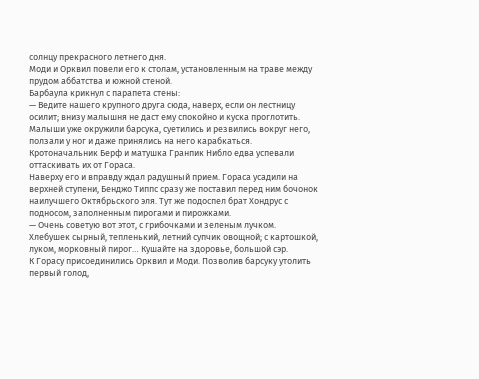солнцу прекрасного летнего дня.
Моди и Орквил повели его к столам, установленным на траве между прудом аббатства и южной стеной.
Барбаула крикнул с парапета стены:
— Ведите нашего крупного друга сюда, наверх, если он лестницу осилит; внизу малышня не даст ему спокойно и куска проглотить.
Малыши уже окружили барсука, суетились и резвились вокруг него, ползали у ног и даже принялись на него карабкаться. Кротоначальник Берф и матушка Гранпик Нибло едва успевали оттаскивать их от Гораса.
Наверху его и вправду ждал радушный прием. Гораса усадили на верхней ступени, Бенджо Типпс сразу же поставил перед ним бочонок наилучшего Октябрьского эля. Тут же подоспел брат Хондрус с подносом, заполненным пирогами и пирожками.
— Очень советую вот этот, с грибочками и зеленым лучком. Хлебушек сырный, тепленький, летний супчик овощной; с картошкой, луком, морковный пирог… Кушайте на здоровье, большой сэр.
К Горасу присоединились Орквил и Моди. Позволив барсуку утолить первый голод,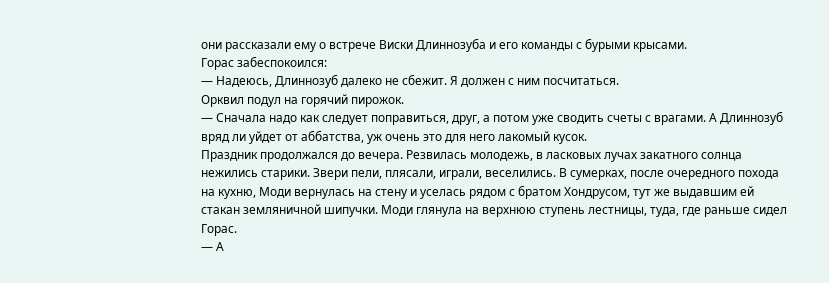они рассказали ему о встрече Виски Длиннозуба и его команды с бурыми крысами.
Горас забеспокоился:
— Надеюсь, Длиннозуб далеко не сбежит. Я должен с ним посчитаться.
Орквил подул на горячий пирожок.
— Сначала надо как следует поправиться, друг, а потом уже сводить счеты с врагами. А Длиннозуб вряд ли уйдет от аббатства, уж очень это для него лакомый кусок.
Праздник продолжался до вечера. Резвилась молодежь, в ласковых лучах закатного солнца нежились старики. Звери пели, плясали, играли, веселились. В сумерках, после очередного похода на кухню, Моди вернулась на стену и уселась рядом с братом Хондрусом, тут же выдавшим ей стакан земляничной шипучки. Моди глянула на верхнюю ступень лестницы, туда, где раньше сидел Горас.
— А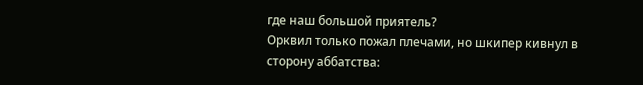где наш большой приятель?
Орквил только пожал плечами, но шкипер кивнул в сторону аббатства: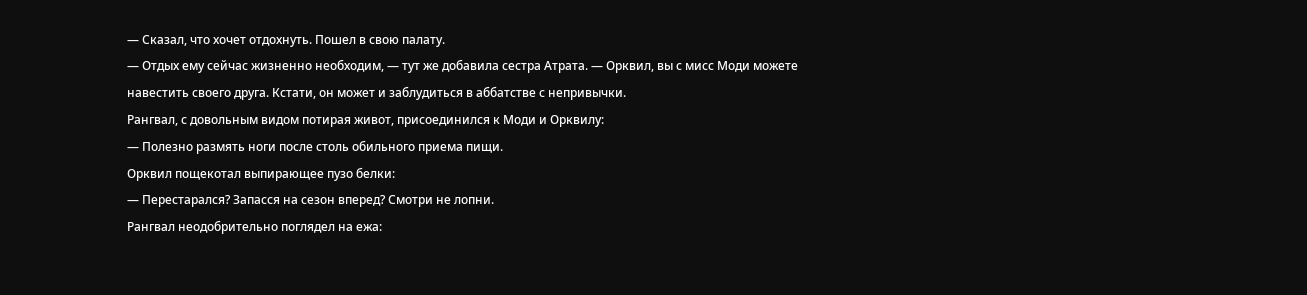— Сказал, что хочет отдохнуть. Пошел в свою палату.
— Отдых ему сейчас жизненно необходим, — тут же добавила сестра Атрата. — Орквил, вы с мисс Моди можете навестить своего друга. Кстати, он может и заблудиться в аббатстве с непривычки.
Рангвал, с довольным видом потирая живот, присоединился к Моди и Орквилу:
— Полезно размять ноги после столь обильного приема пищи.
Орквил пощекотал выпирающее пузо белки:
— Перестарался? Запасся на сезон вперед? Смотри не лопни.
Рангвал неодобрительно поглядел на ежа: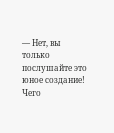— Нет, вы только послушайте это юное создание! Чего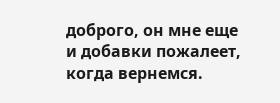доброго, он мне еще и добавки пожалеет, когда вернемся.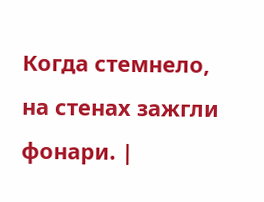Когда стемнело, на стенах зажгли фонари. |